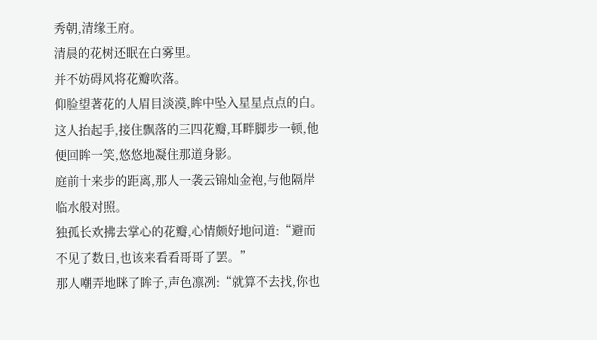秀朝,清缘王府。
清晨的花树还眠在白雾里。
并不妨碍风将花瓣吹落。
仰脸望著花的人眉目淡漠,眸中坠入星星点点的白。
这人抬起手,接住飘落的三四花瓣,耳畔脚步一顿,他便回眸一笑,悠悠地凝住那道身影。
庭前十来步的距离,那人一袭云锦灿金袍,与他隔岸临水般对照。
独孤长欢拂去掌心的花瓣,心情颇好地问道:“避而不见了数日,也该来看看哥哥了罢。”
那人嘲弄地眯了眸子,声色凛冽:“就算不去找,你也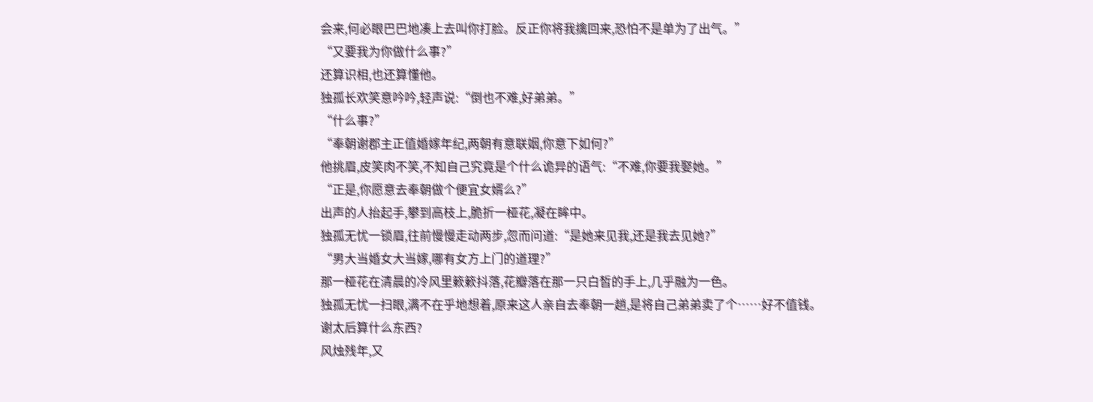会来,何必眼巴巴地凑上去叫你打脸。反正你将我擒回来,恐怕不是单为了出气。”
“又要我为你做什么事?”
还算识相,也还算懂他。
独孤长欢笑意吟吟,轻声说:“倒也不难,好弟弟。”
“什么事?”
“奉朝谢郡主正值婚嫁年纪,两朝有意联姻,你意下如何?”
他挑眉,皮笑肉不笑,不知自己究竟是个什么诡异的语气:“不难,你要我娶她。”
“正是,你愿意去奉朝做个便宜女婿么?”
出声的人抬起手,攀到高枝上,脆折一桠花,凝在眸中。
独孤无忧一锁眉,往前慢慢走动两步,忽而问道:“是她来见我,还是我去见她?”
“男大当婚女大当嫁,哪有女方上门的道理?”
那一桠花在清晨的冷风里簌簌抖落,花瓣落在那一只白皙的手上,几乎融为一色。
独孤无忧一扫眼,满不在乎地想着,原来这人亲自去奉朝一趟,是将自己弟弟卖了个……好不值钱。
谢太后算什么东西?
风烛残年,又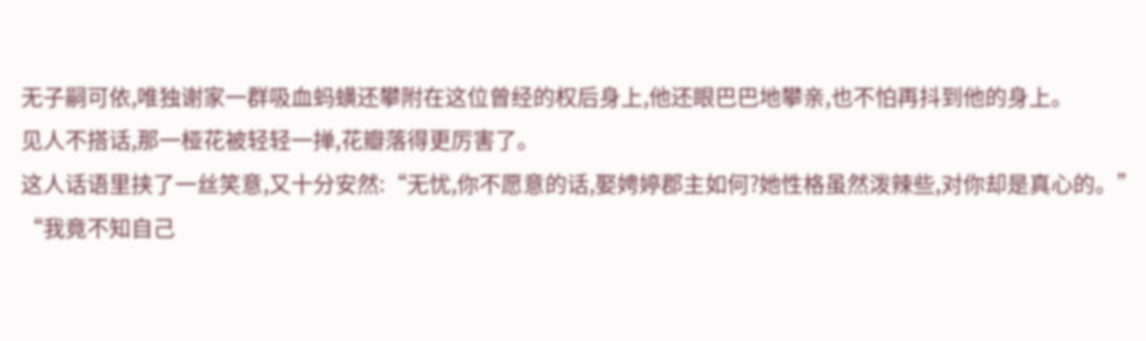无子嗣可依,唯独谢家一群吸血蚂蟥还攀附在这位曾经的权后身上,他还眼巴巴地攀亲,也不怕再抖到他的身上。
见人不搭话,那一桠花被轻轻一掸,花瓣落得更厉害了。
这人话语里挟了一丝笑意,又十分安然:“无忧,你不愿意的话,娶娉婷郡主如何?她性格虽然泼辣些,对你却是真心的。”
“我竟不知自己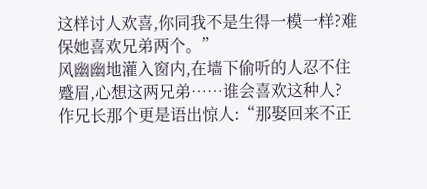这样讨人欢喜,你同我不是生得一模一样?难保她喜欢兄弟两个。”
风幽幽地灌入窗内,在墙下偷听的人忍不住蹙眉,心想这两兄弟……谁会喜欢这种人?
作兄长那个更是语出惊人:“那娶回来不正